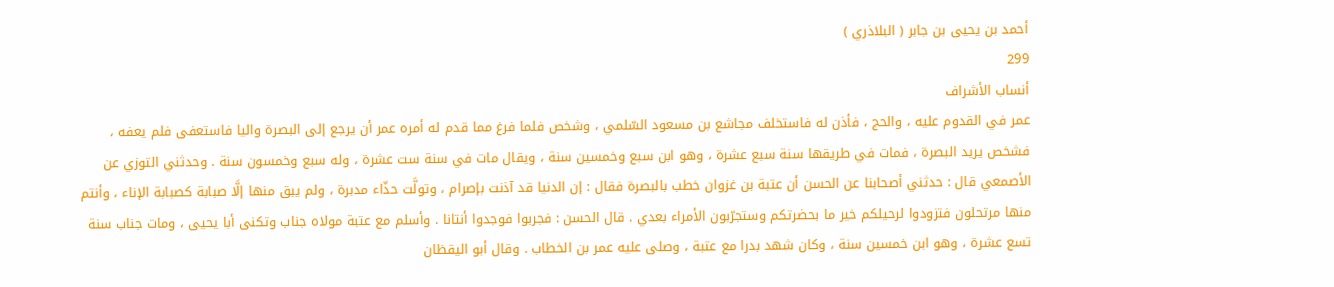أحمد بن يحيى بن جابر ( البلاذري )
299
أنساب الأشراف
عمر في القدوم عليه ، والحج ، فأذن له فاستخلف مجاشع بن مسعود السّلمي ، وشخص فلما فرغ مما قدم له أمره عمر أن يرجع إلى البصرة واليا فاستعفى فلم يعفه ، فشخص يريد البصرة ، فمات في طريقها سنة سبع عشرة ، وهو ابن سبع وخمسين سنة ، ويقال مات في سنة ست عشرة ، وله سبع وخمسون سنة . وحدثني التوزي عن الأصمعي قال : حدثني أصحابنا عن الحسن أن عتبة بن غزوان خطب بالبصرة فقال : إن الدنيا قد آذنت بإصرام ، وتولَّت حذّاء مدبرة ، ولم يبق منها إلَّا صبابة كصبابة الإناء ، وأنتم منها مرتحلون فتزودوا لرحيلكم خير ما بحضرتكم وستجرّبون الأمراء بعدي . قال الحسن : فجربوا فوجدوا أنتانا . وأسلم مع عتبة مولاه جناب وتكنى أبا يحيى ، ومات جناب سنة تسع عشرة ، وهو ابن خمسين سنة ، وكان شهد بدرا مع عتبة ، وصلى عليه عمر بن الخطاب . وقال أبو اليقظان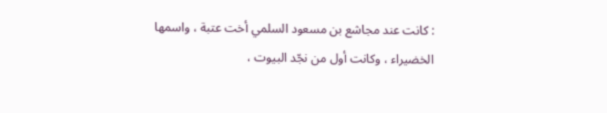: كانت عند مجاشع بن مسعود السلمي أخت عتبة ، واسمها الخضيراء ، وكانت أول من نجّد البيوت ،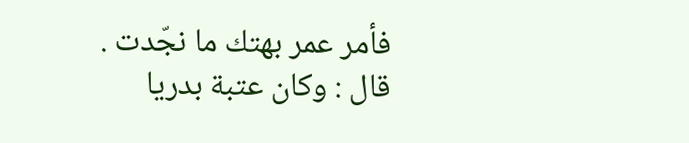فأمر عمر بهتك ما نجّدت . قال : وكان عتبة بدريا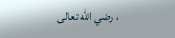، رضي الله تعالى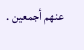عنهم أجمعين .